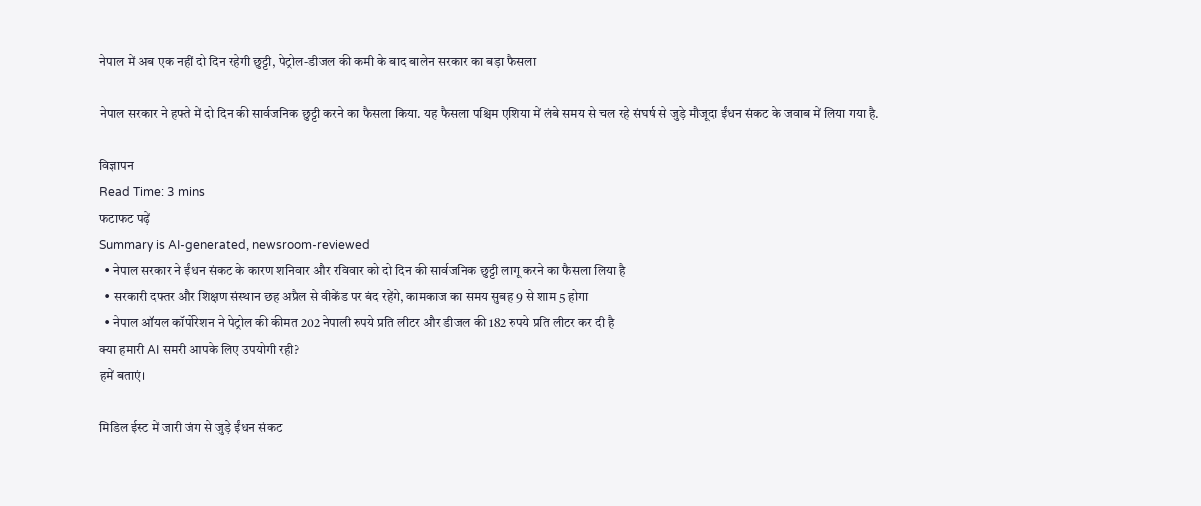नेपाल में अब एक नहीं दो दिन रहेगी छुट्टी, पेट्रोल-डीजल की कमी के बाद बालेन सरकार का बड़ा फैसला

नेपाल सरकार ने हफ्ते में दो दिन की सार्वजनिक छुट्टी करने का फैसला किया. यह फैसला पश्चिम एशिया में लंबे समय से चल रहे संघर्ष से जुड़े मौजूदा ईंधन संकट के जवाब में लिया गया है.

विज्ञापन
Read Time: 3 mins
फटाफट पढ़ें
Summary is AI-generated, newsroom-reviewed
  • नेपाल सरकार ने ईंधन संकट के कारण शनिवार और रविवार को दो दिन की सार्वजनिक छुट्टी लागू करने का फैसला लिया है
  • सरकारी दफ्तर और शिक्षण संस्थान छह अप्रैल से वीकेंड पर बंद रहेंगे, कामकाज का समय सुबह 9 से शाम 5 होगा
  • नेपाल ऑयल कॉर्पोरेशन ने पेट्रोल की कीमत 202 नेपाली रुपये प्रति लीटर और डीजल की 182 रुपये प्रति लीटर कर दी है
क्या हमारी AI समरी आपके लिए उपयोगी रही?
हमें बताएं।

मिडिल ईस्ट में जारी जंग से जुड़े ईंधन संकट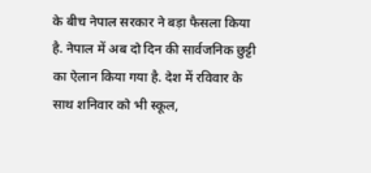के बीच नेपाल सरकार ने बड़ा फैसला किया है. नेपाल में अब दो दिन की सार्वजनिक छुट्टी का ऐलान किया गया है. देश में रविवार के साथ शनिवार को भी स्कूल,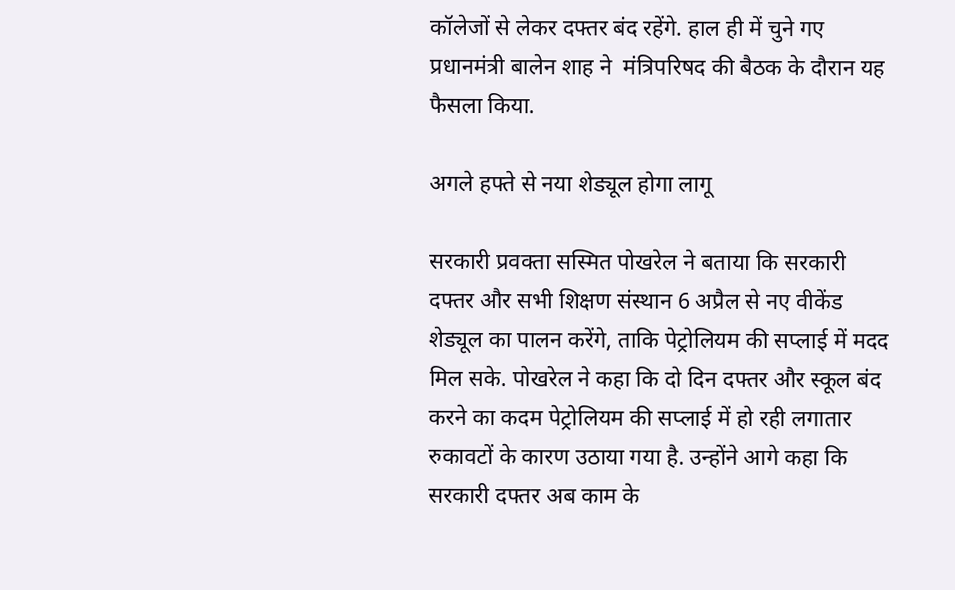कॉलेजों से लेकर दफ्तर बंद रहेंगे. हाल ही में चुने गए प्रधानमंत्री बालेन शाह ने  मंत्रिपरिषद की बैठक के दौरान यह फैसला किया.

अगले हफ्ते से नया शेड्यूल होगा लागू

सरकारी प्रवक्ता सस्मित पोखरेल ने बताया कि सरकारी दफ्तर और सभी शिक्षण संस्थान 6 अप्रैल से नए वीकेंड शेड्यूल का पालन करेंगे, ताकि पेट्रोलियम की सप्लाई में मदद मिल सके. पोखरेल ने कहा कि दो दिन दफ्तर और स्कूल बंद करने का कदम पेट्रोलियम की सप्लाई में हो रही लगातार रुकावटों के कारण उठाया गया है. उन्होंने आगे कहा कि सरकारी दफ्तर अब काम के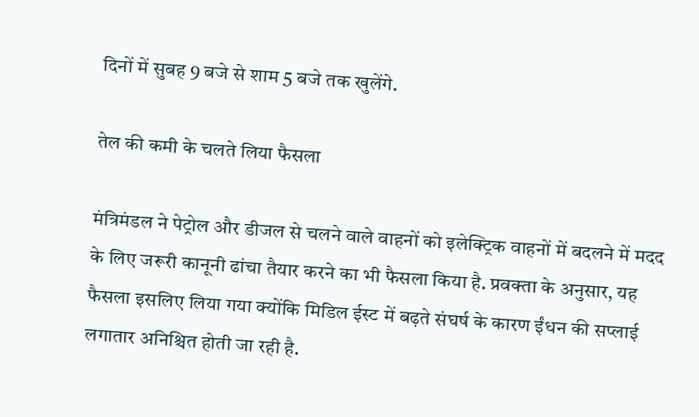दिनों में सुबह 9 बजे से शाम 5 बजे तक खुलेंगे.

तेल की कमी के चलते लिया फैसला

मंत्रिमंडल ने पेट्रोल और डीजल से चलने वाले वाहनों को इलेक्ट्रिक वाहनों में बदलने में मदद के लिए जरूरी कानूनी ढांचा तैयार करने का भी फैसला किया है. प्रवक्ता के अनुसार, यह फैसला इसलिए लिया गया क्योंकि मिडिल ईस्ट में बढ़ते संघर्ष के कारण ईंधन की सप्लाई लगातार अनिश्चित होती जा रही है.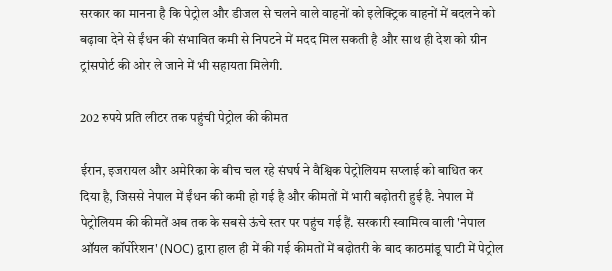सरकार का मानना है कि पेट्रोल और डीजल से चलने वाले वाहनों को इलेक्ट्रिक वाहनों में बदलने को बढ़ावा देने से ईंधन की संभावित कमी से निपटने में मदद मिल सकती है और साथ ही देश को ग्रीन ट्रांसपोर्ट की ओर ले जाने में भी सहायता मिलेगी.

202 रुपये प्रति लीटर तक पहुंची पेट्रोल की कीमत

ईरान, इजरायल और अमेरिका के बीच चल रहे संघर्ष ने वैश्विक पेट्रोलियम सप्लाई को बाधित कर दिया है, जिससे नेपाल में ईंधन की कमी हो गई है और कीमतों में भारी बढ़ोतरी हुई है. नेपाल में पेट्रोलियम की कीमतें अब तक के सबसे ऊंचे स्तर पर पहुंच गई हैं. सरकारी स्वामित्व वाली 'नेपाल ऑयल कॉर्पोरेशन' (NOC) द्वारा हाल ही में की गई कीमतों में बढ़ोतरी के बाद काठमांडू घाटी में पेट्रोल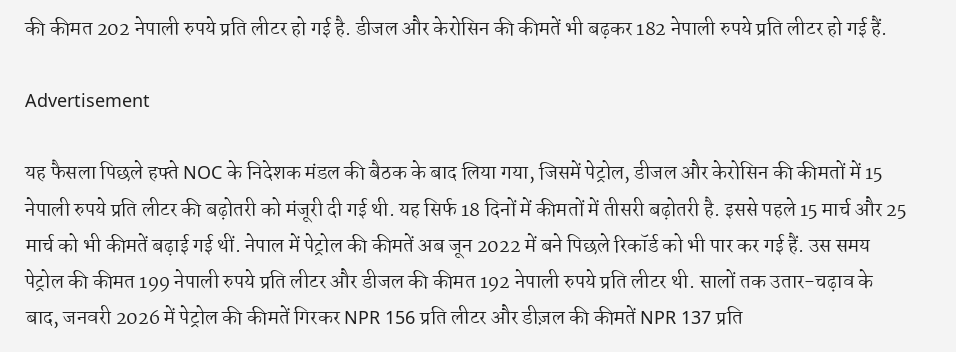की कीमत 202 नेपाली रुपये प्रति लीटर हो गई है. डीजल और केरोसिन की कीमतें भी बढ़कर 182 नेपाली रुपये प्रति लीटर हो गई हैं.

Advertisement

यह फैसला पिछले हफ्ते NOC के निदेशक मंडल की बैठक के बाद लिया गया, जिसमें पेट्रोल, डीजल और केरोसिन की कीमतों में 15 नेपाली रुपये प्रति लीटर की बढ़ोतरी को मंजूरी दी गई थी. यह सिर्फ 18 दिनों में कीमतों में तीसरी बढ़ोतरी है. इससे पहले 15 मार्च और 25 मार्च को भी कीमतें बढ़ाई गई थीं. नेपाल में पेट्रोल की कीमतें अब जून 2022 में बने पिछले रिकॉर्ड को भी पार कर गई हैं. उस समय पेट्रोल की कीमत 199 नेपाली रुपये प्रति लीटर और डीजल की कीमत 192 नेपाली रुपये प्रति लीटर थी. सालों तक उतार-चढ़ाव के बाद, जनवरी 2026 में पेट्रोल की कीमतें गिरकर NPR 156 प्रति लीटर और डीज़ल की कीमतें NPR 137 प्रति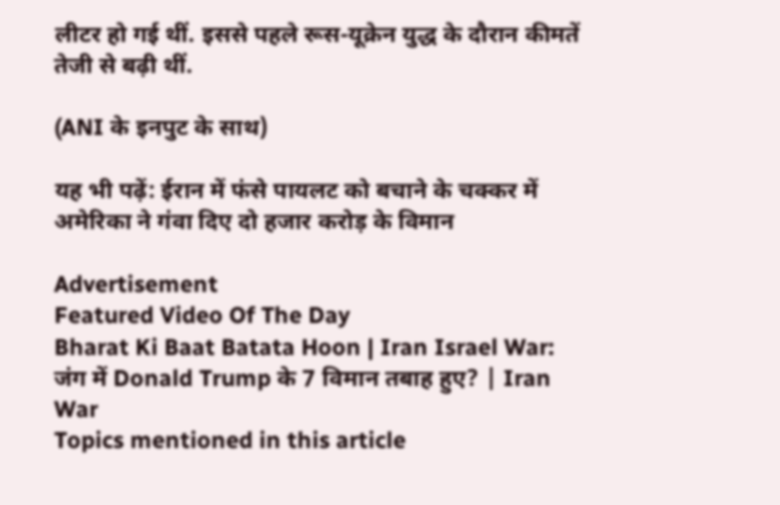लीटर हो गई थीं. इससे पहले रूस-यूक्रेन युद्ध के दौरान कीमतें तेजी से बढ़ी थीं.

(ANI के इनपुट के साथ)

यह भी पढ़ें: ईरान में फंसे पायलट को बचाने के चक्कर में अमेरिका ने गंवा दिए दो हजार करोड़ के विमान

Advertisement
Featured Video Of The Day
Bharat Ki Baat Batata Hoon | Iran Israel War: जंग में Donald Trump के 7 विमान तबाह हुए? | Iran War
Topics mentioned in this article